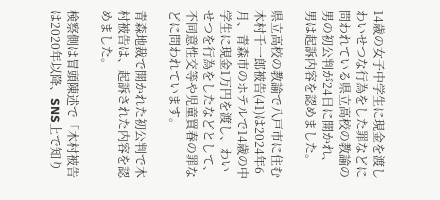14歳の女子中学生に現金を渡しわいせつな行為をした罪などに問われている県立高校の教諭の男の初公判が24日に開かれ、男は起訴内容を認めました。

県立高校の教諭で八戸市に住む木村千一郎被告(41)は2024年6月、青森市のホテルで14歳の中学生に現金1万円を渡し、わいせつを行為をしたなどとして、不同意性交等や児童買春の罪などに問われています。

青森地裁で開かれた初公判で木村被告は、起訴された内容を認めました。

検察側は冒頭陳述で「木村被告は2020年以降、SNS上で知り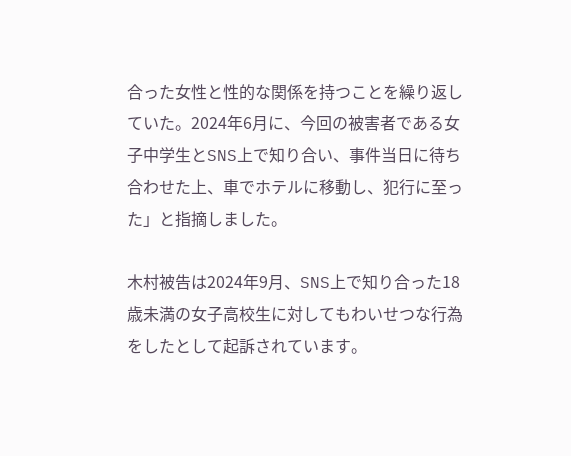合った女性と性的な関係を持つことを繰り返していた。2024年6月に、今回の被害者である女子中学生とSNS上で知り合い、事件当日に待ち合わせた上、車でホテルに移動し、犯行に至った」と指摘しました。

木村被告は2024年9月、SNS上で知り合った18歳未満の女子高校生に対してもわいせつな行為をしたとして起訴されています。